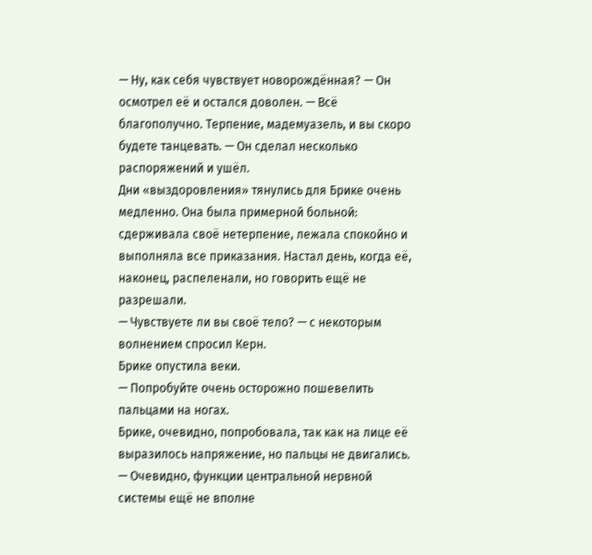— Ну, как себя чувствует новорождённая? — Он осмотрел её и остался доволен. — Всё благополучно. Терпение, мадемуазель, и вы скоро будете танцевать. — Он сделал несколько распоряжений и ушёл.
Дни «выздоровления» тянулись для Брике очень медленно. Она была примерной больной: сдерживала своё нетерпение, лежала спокойно и выполняла все приказания. Настал день, когда её, наконец, распеленали, но говорить ещё не разрешали.
— Чувствуете ли вы своё тело? — с некоторым волнением спросил Керн.
Брике опустила веки.
— Попробуйте очень осторожно пошевелить пальцами на ногах.
Брике, очевидно, попробовала, так как на лице её выразилось напряжение, но пальцы не двигались.
— Очевидно, функции центральной нервной системы ещё не вполне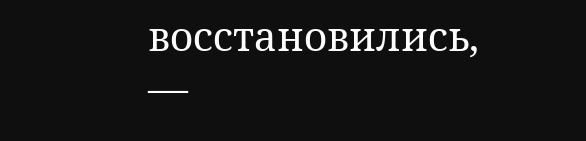восстановились, —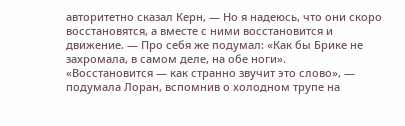авторитетно сказал Керн, — Но я надеюсь, что они скоро восстановятся, а вместе с ними восстановится и движение. — Про себя же подумал: «Как бы Брике не захромала, в самом деле, на обе ноги».
«Восстановится — как странно звучит это слово», — подумала Лоран, вспомнив о холодном трупе на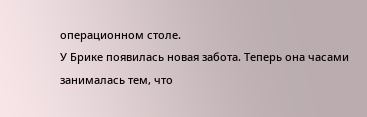операционном столе.
У Брике появилась новая забота. Теперь она часами занималась тем, что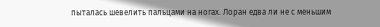пыталась шевелить пальцами на ногах. Лоран едва ли не с меньшим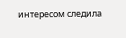интересом следила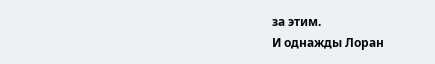за этим.
И однажды Лоран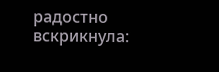радостно вскрикнула: